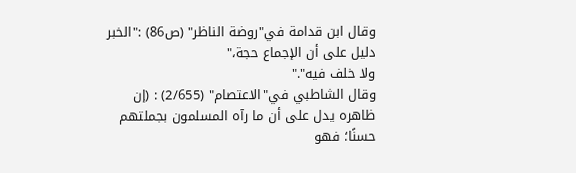وقال ابن قدامة في"روضة الناظر" (ص86) :"الخبر دليل على أن الإجماع حجة،"
ولا خلف فيه"."
وقال الشاطبي في"الاعتصام" (2/655) : (إن ظاهره يدل على أن ما رآه المسلمون بجملتهم حسنًا؛ فهو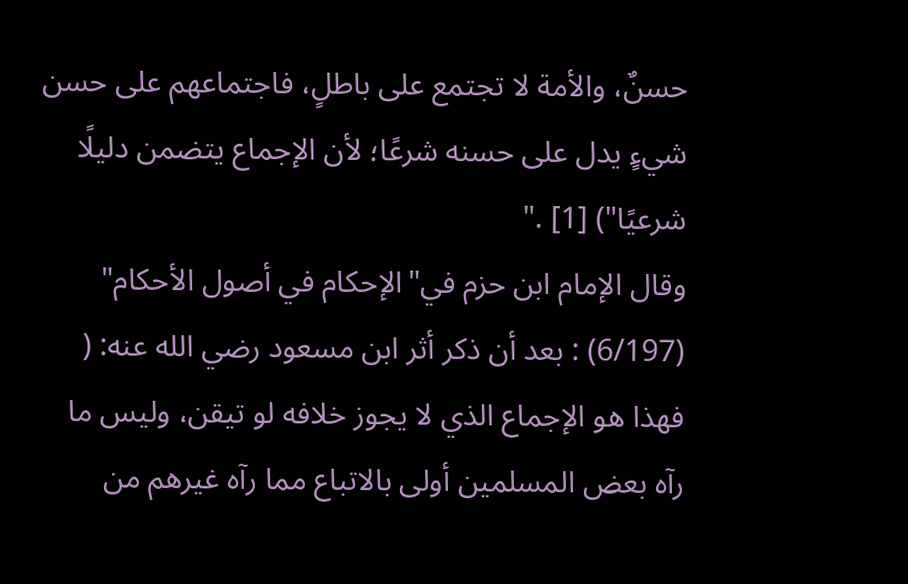حسنٌ، والأمة لا تجتمع على باطلٍ، فاجتماعهم على حسن شيءٍ يدل على حسنه شرعًا؛ لأن الإجماع يتضمن دليلًا شرعيًا") [1] ."
وقال الإمام ابن حزم في"الإحكام في أصول الأحكام" (6/197) : بعد أن ذكر أثر ابن مسعود رضي الله عنه: ( فهذا هو الإجماع الذي لا يجوز خلافه لو تيقن، وليس ما رآه بعض المسلمين أولى بالاتباع مما رآه غيرهم من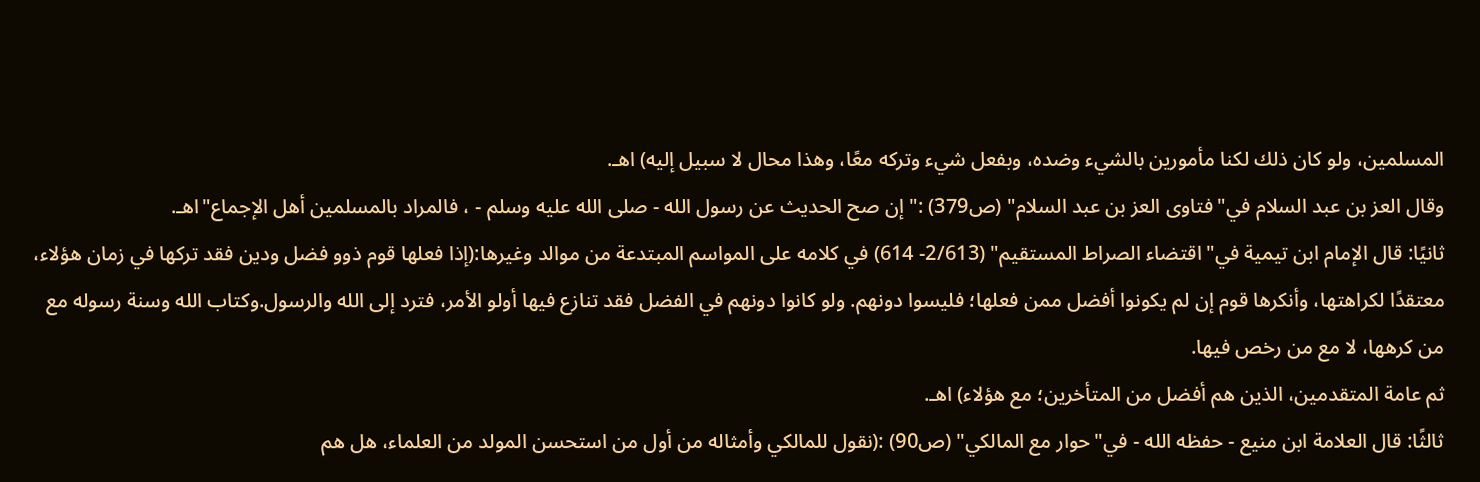المسلمين، ولو كان ذلك لكنا مأمورين بالشيء وضده، وبفعل شيء وتركه معًا، وهذا محال لا سبيل إليه) اهـ.
وقال العز بن عبد السلام في"فتاوى العز بن عبد السلام" (ص379) :"إن صح الحديث عن رسول الله - صلى الله عليه وسلم - ، فالمراد بالمسلمين أهل الإجماع"اهـ.
ثانيًا: قال الإمام ابن تيمية في"اقتضاء الصراط المستقيم" (2/613- 614) في كلامه على المواسم المبتدعة من موالد وغيرها:(إذا فعلها قوم ذوو فضل ودين فقد تركها في زمان هؤلاء، معتقدًا لكراهتها، وأنكرها قوم إن لم يكونوا أفضل ممن فعلها؛ فليسوا دونهم. ولو كانوا دونهم في الفضل فقد تنازع فيها أولو الأمر، فترد إلى الله والرسول.وكتاب الله وسنة رسوله مع من كرهها، لا مع من رخص فيها.
ثم عامة المتقدمين، الذين هم أفضل من المتأخرين؛ مع هؤلاء) اهـ.
ثالثًا: قال العلامة ابن منيع - حفظه الله - في"حوار مع المالكي" (ص90) :(نقول للمالكي وأمثاله من أول من استحسن المولد من العلماء، هل هم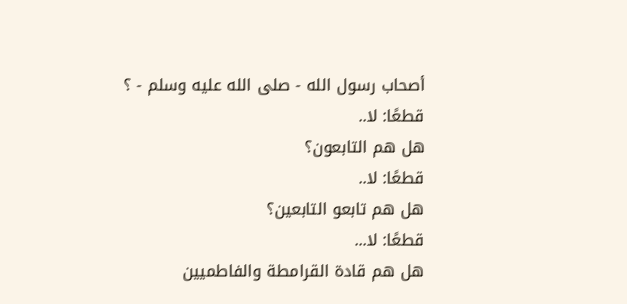أصحاب رسول الله - صلى الله عليه وسلم - ؟
قطعًا: لا..
هل هم التابعون؟
قطعًا: لا..
هل هم تابعو التابعين؟
قطعًا: لا...
هل هم قادة القرامطة والفاطميين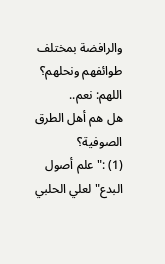والرافضة بمختلف طوائفهم ونحلهم؟
اللهم: نعم..
هل هم أهل الطرق الصوفية؟
(1) :"علم أصول البدع"لعلي الحلبي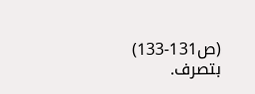(ص131-133) بتصرف.